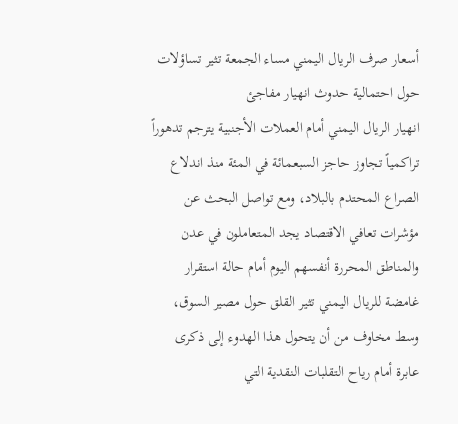أسعار صرف الريال اليمني مساء الجمعة تثير تساؤلات حول احتمالية حدوث انهيار مفاجئ
انهيار الريال اليمني أمام العملات الأجنبية يترجم تدهوراً تراكمياً تجاوز حاجز السبعمائة في المئة منذ اندلاع الصراع المحتدم بالبلاد، ومع تواصل البحث عن مؤشرات تعافي الاقتصاد يجد المتعاملون في عدن والمناطق المحررة أنفسهم اليوم أمام حالة استقرار غامضة للريال اليمني تثير القلق حول مصير السوق، وسط مخاوف من أن يتحول هذا الهدوء إلى ذكرى عابرة أمام رياح التقلبات النقدية التي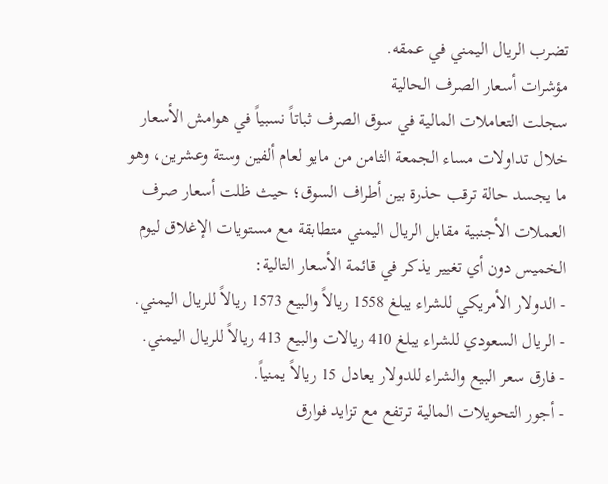تضرب الريال اليمني في عمقه.
مؤشرات أسعار الصرف الحالية
سجلت التعاملات المالية في سوق الصرف ثباتاً نسبياً في هوامش الأسعار خلال تداولات مساء الجمعة الثامن من مايو لعام ألفين وستة وعشرين، وهو ما يجسد حالة ترقب حذرة بين أطراف السوق؛ حيث ظلت أسعار صرف العملات الأجنبية مقابل الريال اليمني متطابقة مع مستويات الإغلاق ليوم الخميس دون أي تغيير يذكر في قائمة الأسعار التالية:
- الدولار الأمريكي للشراء يبلغ 1558 ريالاً والبيع 1573 ريالاً للريال اليمني.
- الريال السعودي للشراء يبلغ 410 ريالات والبيع 413 ريالاً للريال اليمني.
- فارق سعر البيع والشراء للدولار يعادل 15 ريالاً يمنياً.
- أجور التحويلات المالية ترتفع مع تزايد فوارق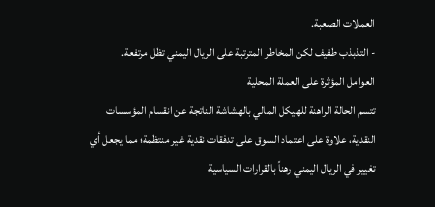العملات الصعبة.
- التذبذب طفيف لكن المخاطر المترتبة على الريال اليمني تظل مرتفعة.
العوامل المؤثرة على العملة المحلية
تتسم الحالة الراهنة للهيكل المالي بالهشاشة الناتجة عن انقسام المؤسسات النقدية، علاوة على اعتماد السوق على تدفقات نقدية غير منتظمة؛ مما يجعل أي تغيير في الريال اليمني رهناً بالقرارات السياسية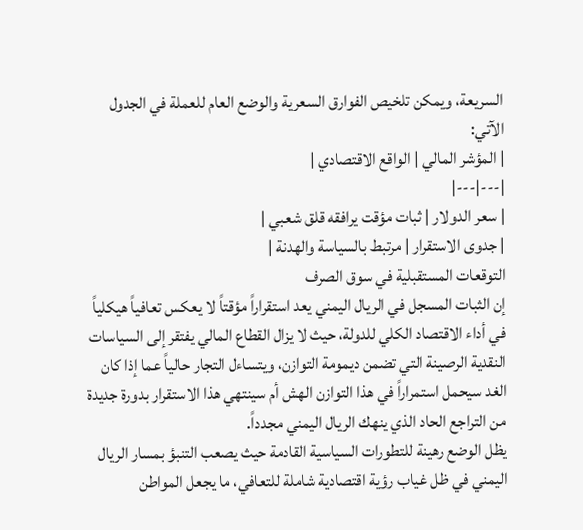السريعة، ويمكن تلخيص الفوارق السعرية والوضع العام للعملة في الجدول الآتي:
| المؤشر المالي | الواقع الاقتصادي |
|---|---|
| سعر الدولار | ثبات مؤقت يرافقه قلق شعبي |
| جدوى الاستقرار | مرتبط بالسياسة والهدنة |
التوقعات المستقبلية في سوق الصرف
إن الثبات المسجل في الريال اليمني يعد استقراراً مؤقتاً لا يعكس تعافياً هيكلياً في أداء الاقتصاد الكلي للدولة، حيث لا يزال القطاع المالي يفتقر إلى السياسات النقدية الرصينة التي تضمن ديمومة التوازن، ويتساءل التجار حالياً عما إذا كان الغد سيحمل استمراراً في هذا التوازن الهش أم سينتهي هذا الاستقرار بدورة جديدة من التراجع الحاد الذي ينهك الريال اليمني مجدداً.
يظل الوضع رهينة للتطورات السياسية القادمة حيث يصعب التنبؤ بمسار الريال اليمني في ظل غياب رؤية اقتصادية شاملة للتعافي، ما يجعل المواطن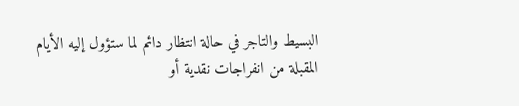البسيط والتاجر في حالة انتظار دائم لما ستؤول إليه الأيام المقبلة من انفراجات نقدية أو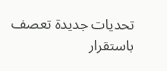تحديات جديدة تعصف باستقرار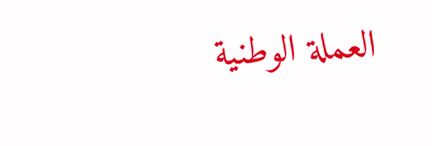العملة الوطنية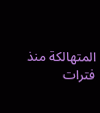المتهالكة منذ فترات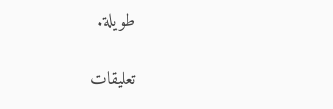طويلة.

تعليقات